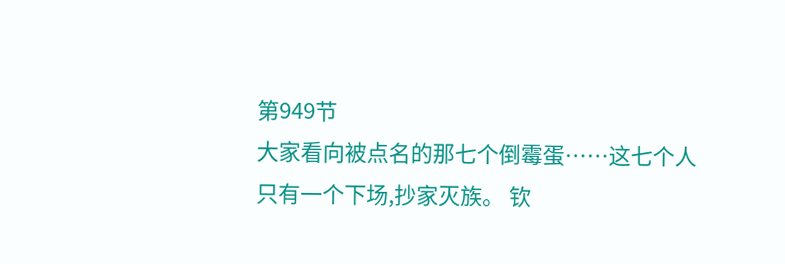第949节
大家看向被点名的那七个倒霉蛋……这七个人只有一个下场,抄家灭族。 钦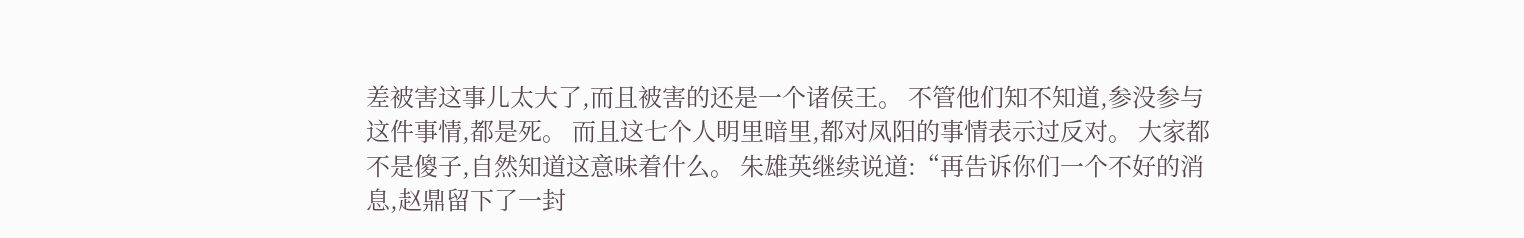差被害这事儿太大了,而且被害的还是一个诸侯王。 不管他们知不知道,参没参与这件事情,都是死。 而且这七个人明里暗里,都对凤阳的事情表示过反对。 大家都不是傻子,自然知道这意味着什么。 朱雄英继续说道:“再告诉你们一个不好的消息,赵鼎留下了一封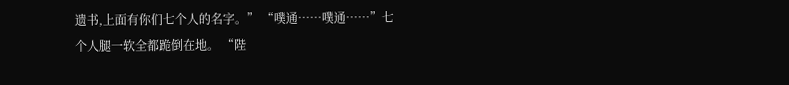遗书,上面有你们七个人的名字。” “噗通……噗通……”七个人腿一软全都跪倒在地。 “陛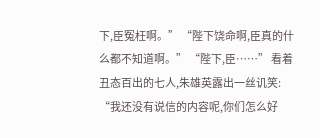下,臣冤枉啊。” “陛下饶命啊,臣真的什么都不知道啊。” “陛下,臣……” 看着丑态百出的七人,朱雄英露出一丝讥笑: “我还没有说信的内容呢,你们怎么好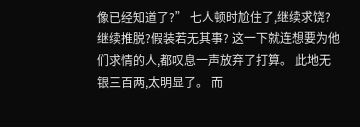像已经知道了?” 七人顿时尬住了,继续求饶?继续推脱?假装若无其事? 这一下就连想要为他们求情的人,都叹息一声放弃了打算。 此地无银三百两,太明显了。 而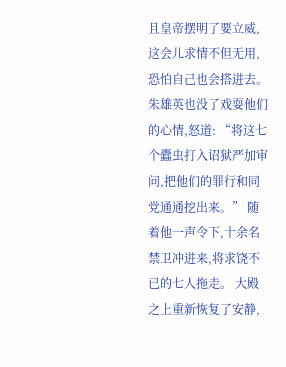且皇帝摆明了要立威,这会儿求情不但无用,恐怕自己也会搭进去。 朱雄英也没了戏耍他们的心情,怒道: “将这七个蠹虫打入诏狱严加审问,把他们的罪行和同党通通挖出来。” 随着他一声令下,十余名禁卫冲进来,将求饶不已的七人拖走。 大殿之上重新恢复了安静,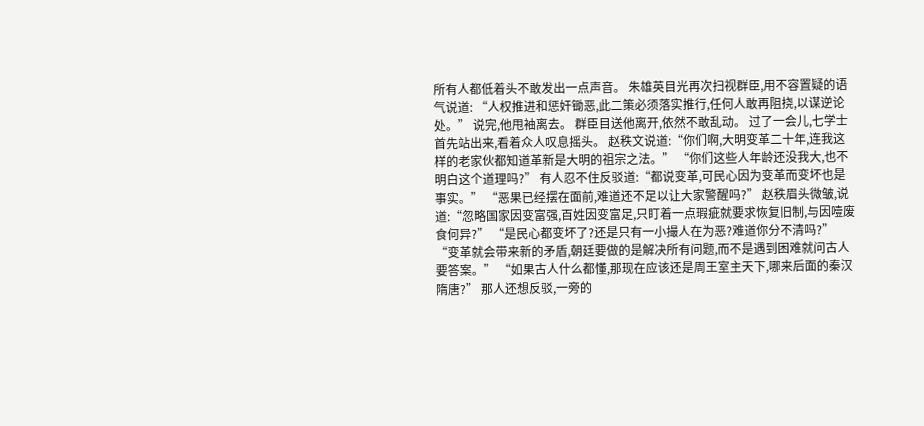所有人都低着头不敢发出一点声音。 朱雄英目光再次扫视群臣,用不容置疑的语气说道: “人权推进和惩奸锄恶,此二策必须落实推行,任何人敢再阻挠,以谋逆论处。” 说完,他甩袖离去。 群臣目送他离开,依然不敢乱动。 过了一会儿,七学士首先站出来,看着众人叹息摇头。 赵秩文说道:“你们啊,大明变革二十年,连我这样的老家伙都知道革新是大明的祖宗之法。” “你们这些人年龄还没我大,也不明白这个道理吗?” 有人忍不住反驳道:“都说变革,可民心因为变革而变坏也是事实。” “恶果已经摆在面前,难道还不足以让大家警醒吗?” 赵秩眉头微皱,说道:“忽略国家因变富强,百姓因变富足,只盯着一点瑕疵就要求恢复旧制,与因噎废食何异?” “是民心都变坏了?还是只有一小撮人在为恶?难道你分不清吗?” “变革就会带来新的矛盾,朝廷要做的是解决所有问题,而不是遇到困难就问古人要答案。” “如果古人什么都懂,那现在应该还是周王室主天下,哪来后面的秦汉隋唐?” 那人还想反驳,一旁的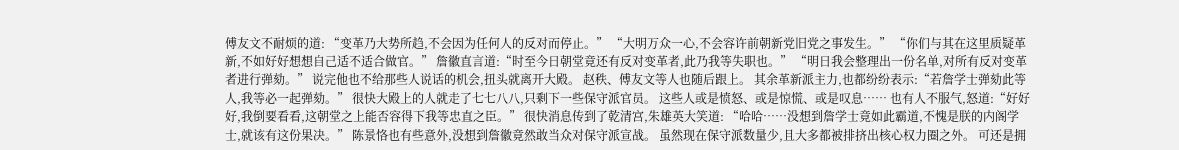傅友文不耐烦的道: “变革乃大势所趋,不会因为任何人的反对而停止。” “大明万众一心,不会容许前朝新党旧党之事发生。” “你们与其在这里质疑革新,不如好好想想自己适不适合做官。” 詹徽直言道:“时至今日朝堂竟还有反对变革者,此乃我等失职也。” “明日我会整理出一份名单,对所有反对变革者进行弹劾。” 说完他也不给那些人说话的机会,扭头就离开大殿。 赵秩、傅友文等人也随后跟上。 其余革新派主力,也都纷纷表示:“若詹学士弹劾此等人,我等必一起弹劾。” 很快大殿上的人就走了七七八八,只剩下一些保守派官员。 这些人或是愤怒、或是惊慌、或是叹息…… 也有人不服气,怒道:“好好好,我倒要看看,这朝堂之上能否容得下我等忠直之臣。” 很快消息传到了乾清宫,朱雄英大笑道: “哈哈……没想到詹学士竟如此霸道,不愧是朕的内阁学士,就该有这份果决。” 陈景恪也有些意外,没想到詹徽竟然敢当众对保守派宣战。 虽然现在保守派数量少,且大多都被排挤出核心权力圈之外。 可还是拥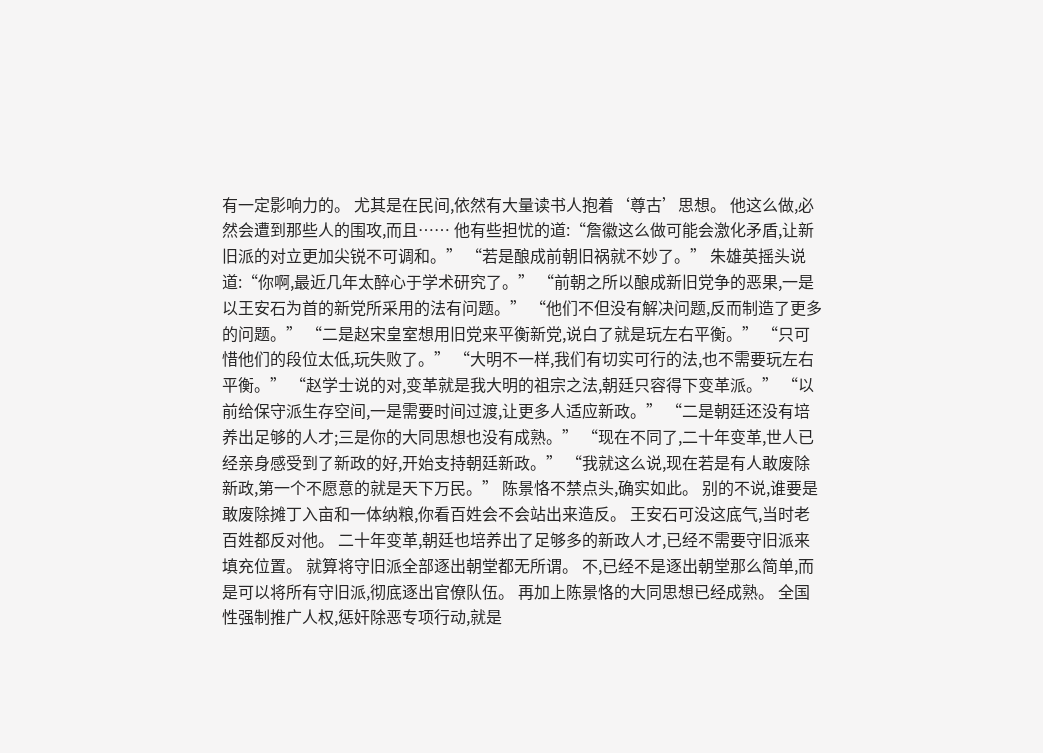有一定影响力的。 尤其是在民间,依然有大量读书人抱着‘尊古’思想。 他这么做,必然会遭到那些人的围攻,而且…… 他有些担忧的道:“詹徽这么做可能会激化矛盾,让新旧派的对立更加尖锐不可调和。” “若是酿成前朝旧祸就不妙了。” 朱雄英摇头说道:“你啊,最近几年太醉心于学术研究了。” “前朝之所以酿成新旧党争的恶果,一是以王安石为首的新党所采用的法有问题。” “他们不但没有解决问题,反而制造了更多的问题。” “二是赵宋皇室想用旧党来平衡新党,说白了就是玩左右平衡。” “只可惜他们的段位太低,玩失败了。” “大明不一样,我们有切实可行的法,也不需要玩左右平衡。” “赵学士说的对,变革就是我大明的祖宗之法,朝廷只容得下变革派。” “以前给保守派生存空间,一是需要时间过渡,让更多人适应新政。” “二是朝廷还没有培养出足够的人才;三是你的大同思想也没有成熟。” “现在不同了,二十年变革,世人已经亲身感受到了新政的好,开始支持朝廷新政。” “我就这么说,现在若是有人敢废除新政,第一个不愿意的就是天下万民。” 陈景恪不禁点头,确实如此。 别的不说,谁要是敢废除摊丁入亩和一体纳粮,你看百姓会不会站出来造反。 王安石可没这底气,当时老百姓都反对他。 二十年变革,朝廷也培养出了足够多的新政人才,已经不需要守旧派来填充位置。 就算将守旧派全部逐出朝堂都无所谓。 不,已经不是逐出朝堂那么简单,而是可以将所有守旧派,彻底逐出官僚队伍。 再加上陈景恪的大同思想已经成熟。 全国性强制推广人权,惩奸除恶专项行动,就是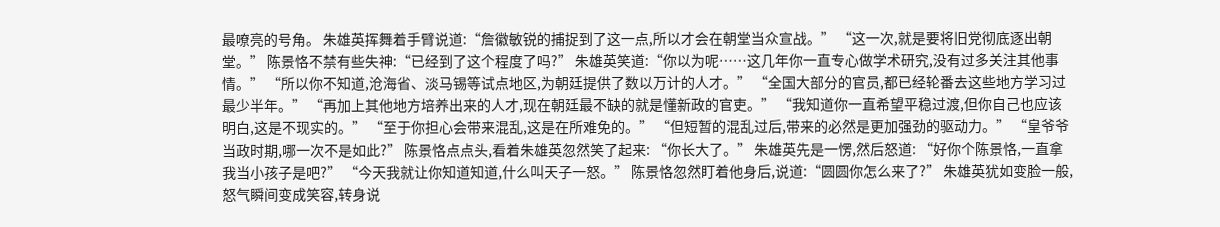最嘹亮的号角。 朱雄英挥舞着手臂说道:“詹徽敏锐的捕捉到了这一点,所以才会在朝堂当众宣战。” “这一次,就是要将旧党彻底逐出朝堂。” 陈景恪不禁有些失神:“已经到了这个程度了吗?” 朱雄英笑道:“你以为呢……这几年你一直专心做学术研究,没有过多关注其他事情。” “所以你不知道,沧海省、淡马锡等试点地区,为朝廷提供了数以万计的人才。” “全国大部分的官员,都已经轮番去这些地方学习过最少半年。” “再加上其他地方培养出来的人才,现在朝廷最不缺的就是懂新政的官吏。” “我知道你一直希望平稳过渡,但你自己也应该明白,这是不现实的。” “至于你担心会带来混乱,这是在所难免的。” “但短暂的混乱过后,带来的必然是更加强劲的驱动力。” “皇爷爷当政时期,哪一次不是如此?” 陈景恪点点头,看着朱雄英忽然笑了起来: “你长大了。” 朱雄英先是一愣,然后怒道: “好你个陈景恪,一直拿我当小孩子是吧?” “今天我就让你知道知道,什么叫天子一怒。” 陈景恪忽然盯着他身后,说道:“圆圆你怎么来了?” 朱雄英犹如变脸一般,怒气瞬间变成笑容,转身说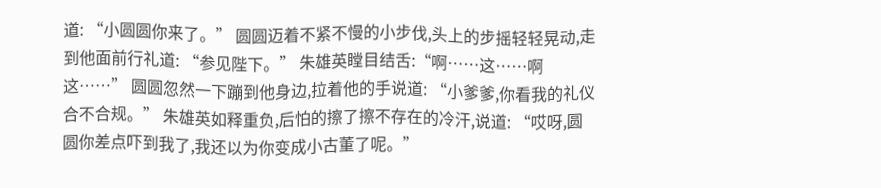道: “小圆圆你来了。” 圆圆迈着不紧不慢的小步伐,头上的步摇轻轻晃动,走到他面前行礼道: “参见陛下。” 朱雄英瞠目结舌:“啊……这……啊这……” 圆圆忽然一下蹦到他身边,拉着他的手说道: “小爹爹,你看我的礼仪合不合规。” 朱雄英如释重负,后怕的擦了擦不存在的冷汗,说道: “哎呀,圆圆你差点吓到我了,我还以为你变成小古董了呢。”